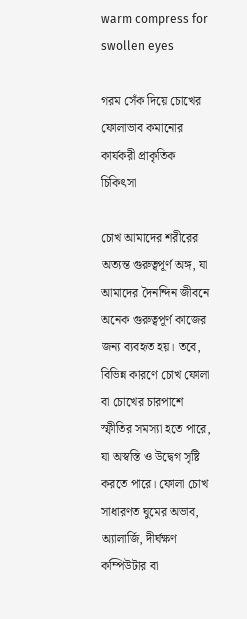warm compress for swollen eyes

গরম সেঁক দিয়ে চোখের ফোলাভাব কমানোর কার্যকরী প্রাকৃতিক চিকিৎসা

চোখ আমাদের শরীরের অত্যন্ত গুরুত্বপূর্ণ অঙ্গ, যা আমাদের দৈনন্দিন জীবনে অনেক গুরুত্বপূর্ণ কাজের জন্য ব্যবহৃত হয়। তবে, বিভিন্ন কারণে চোখ ফোলা বা চোখের চারপাশে স্ফীতির সমস্যা হতে পারে, যা অস্বস্তি ও উদ্বেগ সৃষ্টি করতে পারে। ফোলা চোখ সাধারণত ঘুমের অভাব, অ্যালার্জি, দীর্ঘক্ষণ কম্পিউটার বা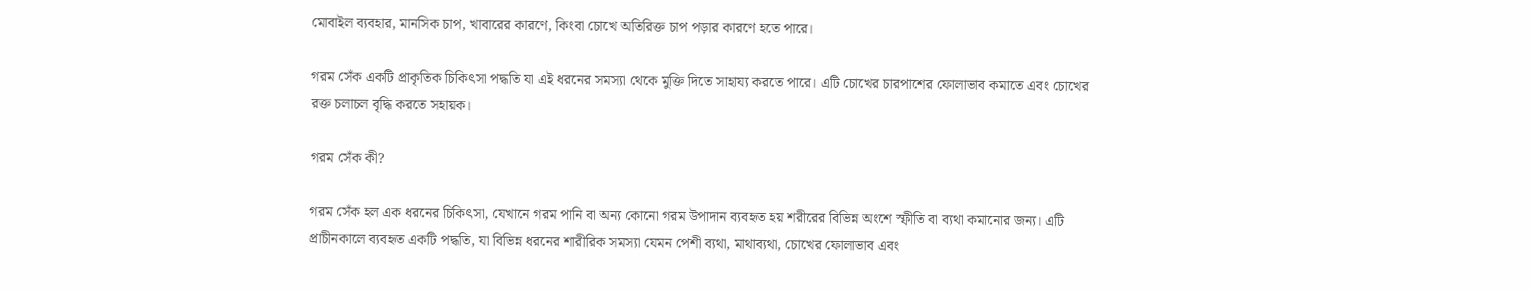মোবাইল ব্যবহার, মানসিক চাপ, খাবারের কারণে, কিংবা চোখে অতিরিক্ত চাপ পড়ার কারণে হতে পারে।

গরম সেঁক একটি প্রাকৃতিক চিকিৎসা পদ্ধতি যা এই ধরনের সমস্যা থেকে মুক্তি দিতে সাহায্য করতে পারে। এটি চোখের চারপাশের ফোলাভাব কমাতে এবং চোখের রক্ত চলাচল বৃদ্ধি করতে সহায়ক।

গরম সেঁক কী?

গরম সেঁক হল এক ধরনের চিকিৎসা, যেখানে গরম পানি বা অন্য কোনো গরম উপাদান ব্যবহৃত হয় শরীরের বিভিন্ন অংশে স্ফীতি বা ব্যথা কমানোর জন্য। এটি প্রাচীনকালে ব্যবহৃত একটি পদ্ধতি, যা বিভিন্ন ধরনের শারীরিক সমস্যা যেমন পেশী ব্যথা, মাথাব্যথা, চোখের ফোলাভাব এবং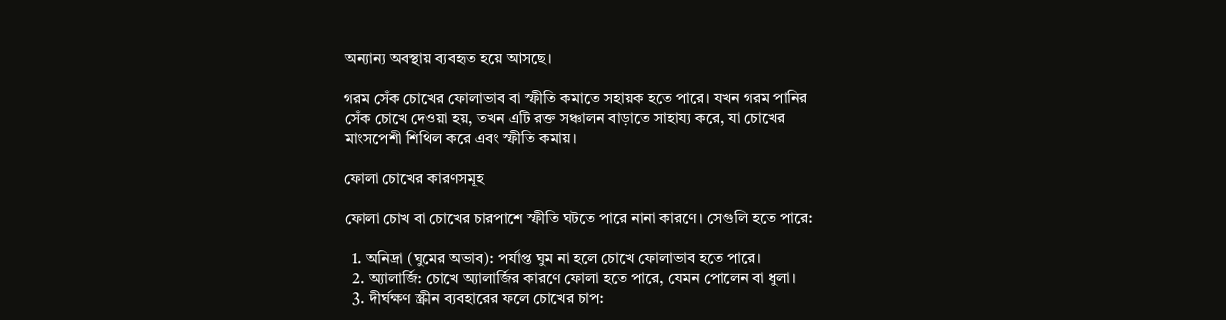অন্যান্য অবস্থায় ব্যবহৃত হয়ে আসছে।

গরম সেঁক চোখের ফোলাভাব বা স্ফীতি কমাতে সহায়ক হতে পারে। যখন গরম পানির সেঁক চোখে দেওয়া হয়, তখন এটি রক্ত সঞ্চালন বাড়াতে সাহায্য করে, যা চোখের মাংসপেশী শিথিল করে এবং স্ফীতি কমায়।

ফোলা চোখের কারণসমূহ

ফোলা চোখ বা চোখের চারপাশে স্ফীতি ঘটতে পারে নানা কারণে। সেগুলি হতে পারে:

  1. অনিদ্রা (ঘুমের অভাব): পর্যাপ্ত ঘুম না হলে চোখে ফোলাভাব হতে পারে।
  2. অ্যালার্জি: চোখে অ্যালার্জির কারণে ফোলা হতে পারে, যেমন পোলেন বা ধুলা।
  3. দীর্ঘক্ষণ স্ক্রীন ব্যবহারের ফলে চোখের চাপ: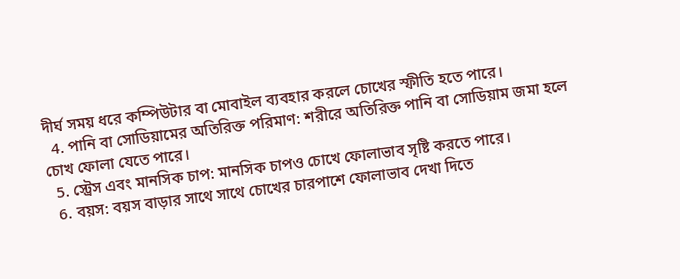দীর্ঘ সময় ধরে কম্পিউটার বা মোবাইল ব্যবহার করলে চোখের স্ফীতি হতে পারে।
  4. পানি বা সোডিয়ামের অতিরিক্ত পরিমাণ: শরীরে অতিরিক্ত পানি বা সোডিয়াম জমা হলে চোখ ফোলা যেতে পারে।
  5. স্ট্রেস এবং মানসিক চাপ: মানসিক চাপও চোখে ফোলাভাব সৃষ্টি করতে পারে।
  6. বয়স: বয়স বাড়ার সাথে সাথে চোখের চারপাশে ফোলাভাব দেখা দিতে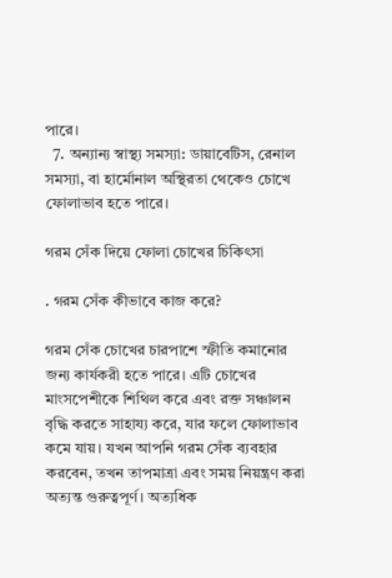পারে।
  7. অন্যান্য স্বাস্থ্য সমস্যা: ডায়াবেটিস, রেনাল সমস্যা, বা হার্মোনাল অস্থিরতা থেকেও চোখে ফোলাভাব হতে পারে।

গরম সেঁক দিয়ে ফোলা চোখের চিকিৎসা

. গরম সেঁক কীভাবে কাজ করে?

গরম সেঁক চোখের চারপাশে স্ফীতি কমানোর জন্য কার্যকরী হতে পারে। এটি চোখের মাংসপেশীকে শিথিল করে এবং রক্ত সঞ্চালন বৃদ্ধি করতে সাহায্য করে, যার ফলে ফোলাভাব কমে যায়। যখন আপনি গরম সেঁক ব্যবহার করবেন, তখন তাপমাত্রা এবং সময় নিয়ন্ত্রণ করা অত্যন্ত গুরুত্বপূর্ণ। অত্যধিক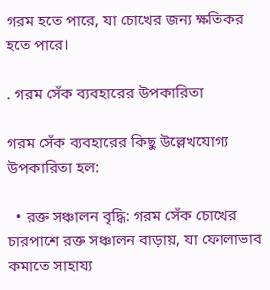গরম হতে পারে, যা চোখের জন্য ক্ষতিকর হতে পারে।

. গরম সেঁক ব্যবহারের উপকারিতা

গরম সেঁক ব্যবহারের কিছু উল্লেখযোগ্য উপকারিতা হল:

  • রক্ত সঞ্চালন বৃদ্ধি: গরম সেঁক চোখের চারপাশে রক্ত সঞ্চালন বাড়ায়, যা ফোলাভাব কমাতে সাহায্য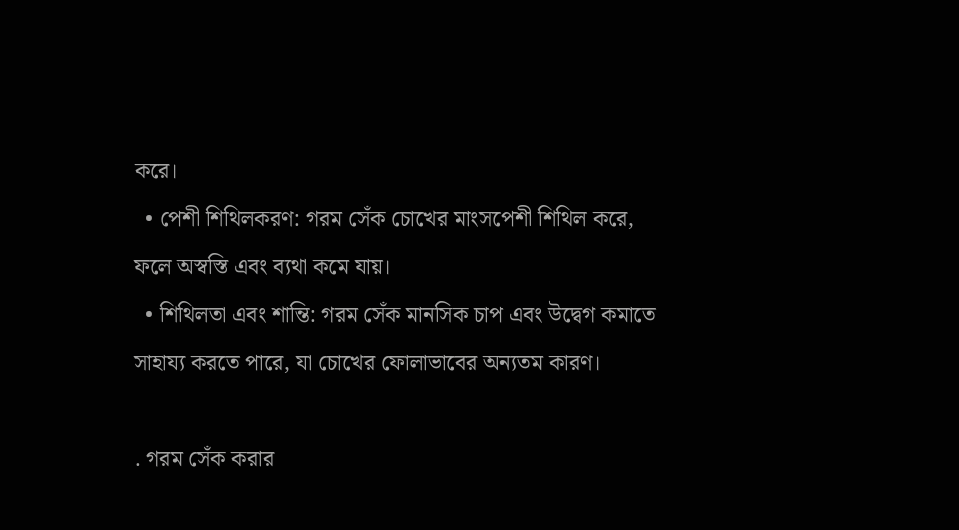করে।
  • পেশী শিথিলকরণ: গরম সেঁক চোখের মাংসপেশী শিথিল করে, ফলে অস্বস্তি এবং ব্যথা কমে যায়।
  • শিথিলতা এবং শান্তি: গরম সেঁক মানসিক চাপ এবং উদ্বেগ কমাতে সাহায্য করতে পারে, যা চোখের ফোলাভাবের অন্যতম কারণ।

. গরম সেঁক করার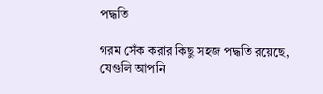পদ্ধতি

গরম সেঁক করার কিছু সহজ পদ্ধতি রয়েছে, যেগুলি আপনি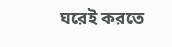ঘরেই করতে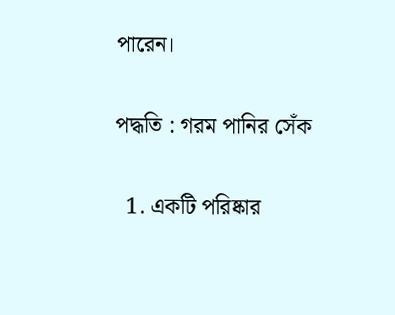পারেন।

পদ্ধতি : গরম পানির সেঁক

  1. একটি পরিষ্কার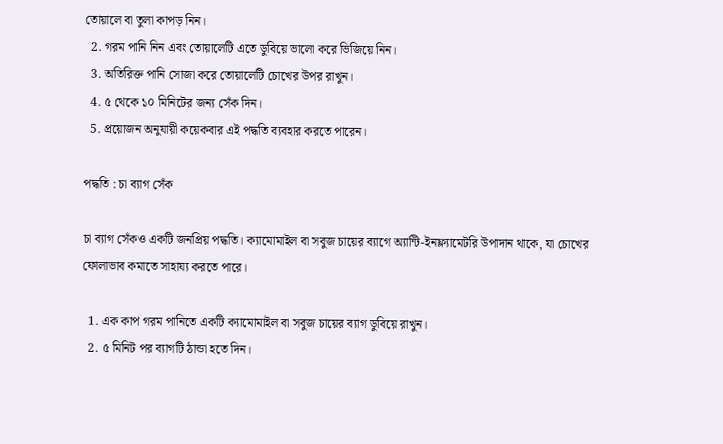তোয়ালে বা তুলা কাপড় নিন।
  2. গরম পানি নিন এবং তোয়ালেটি এতে ডুবিয়ে ভালো করে ভিজিয়ে নিন।
  3. অতিরিক্ত পানি সোজা করে তোয়ালেটি চোখের উপর রাখুন।
  4. ৫ থেকে ১০ মিনিটের জন্য সেঁক দিন।
  5. প্রয়োজন অনুযায়ী কয়েকবার এই পদ্ধতি ব্যবহার করতে পারেন।

পদ্ধতি : চা ব্যাগ সেঁক

চা ব্যাগ সেঁকও একটি জনপ্রিয় পদ্ধতি। ক্যামোমাইল বা সবুজ চায়ের ব্যাগে অ্যান্টি-ইনফ্ল্যামেটরি উপাদান থাকে, যা চোখের ফোলাভাব কমাতে সাহায্য করতে পারে।

  1. এক কাপ গরম পানিতে একটি ক্যামোমাইল বা সবুজ চায়ের ব্যাগ ডুবিয়ে রাখুন।
  2. ৫ মিনিট পর ব্যাগটি ঠান্ডা হতে দিন।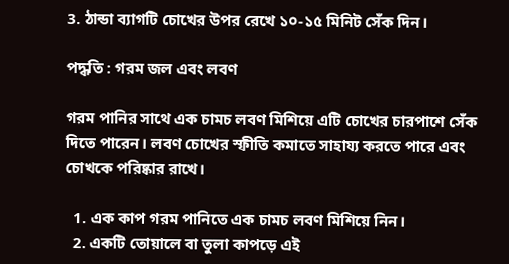3. ঠান্ডা ব্যাগটি চোখের উপর রেখে ১০-১৫ মিনিট সেঁক দিন।

পদ্ধতি : গরম জল এবং লবণ

গরম পানির সাথে এক চামচ লবণ মিশিয়ে এটি চোখের চারপাশে সেঁক দিতে পারেন। লবণ চোখের স্ফীতি কমাতে সাহায্য করতে পারে এবং চোখকে পরিষ্কার রাখে।

  1. এক কাপ গরম পানিতে এক চামচ লবণ মিশিয়ে নিন।
  2. একটি তোয়ালে বা তুলা কাপড়ে এই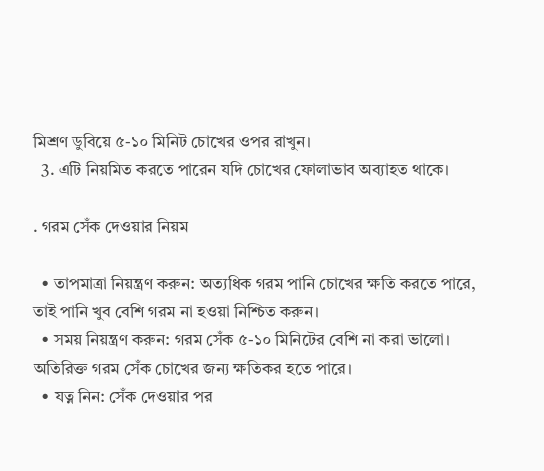মিশ্রণ ডুবিয়ে ৫-১০ মিনিট চোখের ওপর রাখুন।
  3. এটি নিয়মিত করতে পারেন যদি চোখের ফোলাভাব অব্যাহত থাকে।

. গরম সেঁক দেওয়ার নিয়ম

  • তাপমাত্রা নিয়ন্ত্রণ করুন: অত্যধিক গরম পানি চোখের ক্ষতি করতে পারে, তাই পানি খুব বেশি গরম না হওয়া নিশ্চিত করুন।
  • সময় নিয়ন্ত্রণ করুন: গরম সেঁক ৫-১০ মিনিটের বেশি না করা ভালো। অতিরিক্ত গরম সেঁক চোখের জন্য ক্ষতিকর হতে পারে।
  • যত্ন নিন: সেঁক দেওয়ার পর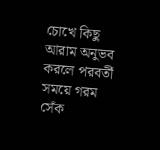চোখে কিছু আরাম অনুভব করলে পরবর্তী সময়ে গরম সেঁক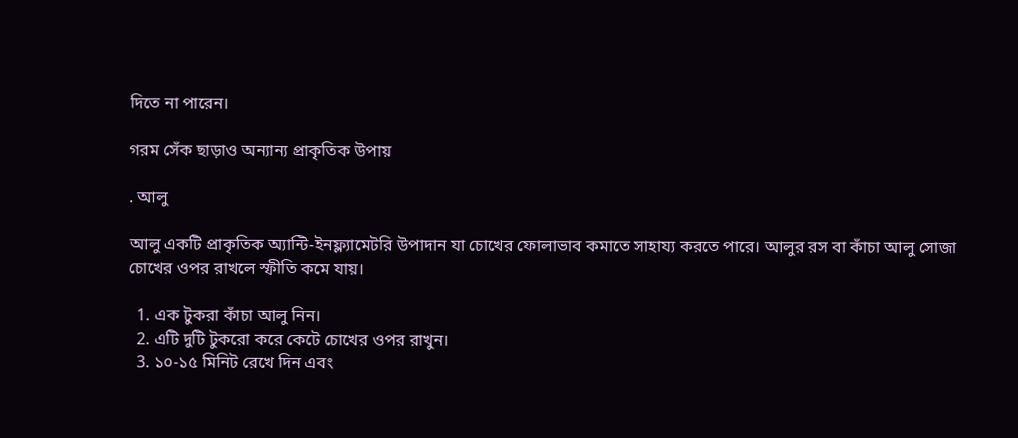দিতে না পারেন।

গরম সেঁক ছাড়াও অন্যান্য প্রাকৃতিক উপায়

. আলু

আলু একটি প্রাকৃতিক অ্যান্টি-ইনফ্ল্যামেটরি উপাদান যা চোখের ফোলাভাব কমাতে সাহায্য করতে পারে। আলুর রস বা কাঁচা আলু সোজা চোখের ওপর রাখলে স্ফীতি কমে যায়।

  1. এক টুকরা কাঁচা আলু নিন।
  2. এটি দুটি টুকরো করে কেটে চোখের ওপর রাখুন।
  3. ১০-১৫ মিনিট রেখে দিন এবং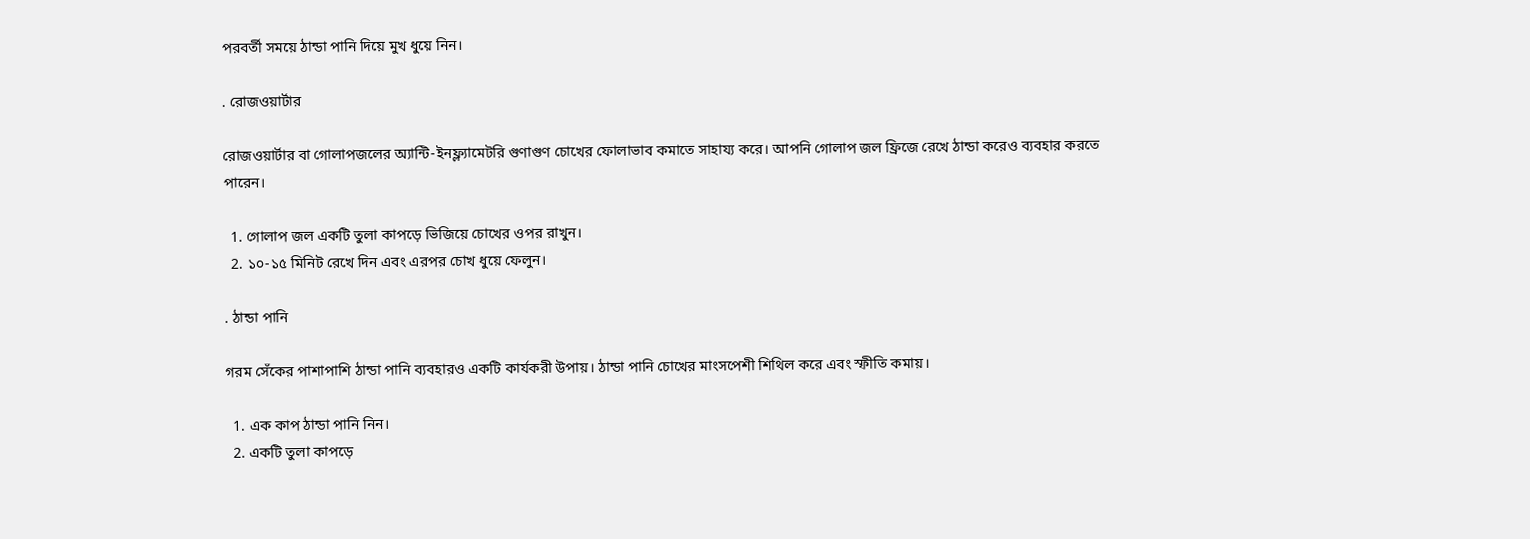পরবর্তী সময়ে ঠান্ডা পানি দিয়ে মুখ ধুয়ে নিন।

. রোজওয়ার্টার

রোজওয়ার্টার বা গোলাপজলের অ্যান্টি-ইনফ্ল্যামেটরি গুণাগুণ চোখের ফোলাভাব কমাতে সাহায্য করে। আপনি গোলাপ জল ফ্রিজে রেখে ঠান্ডা করেও ব্যবহার করতে পারেন।

  1. গোলাপ জল একটি তুলা কাপড়ে ভিজিয়ে চোখের ওপর রাখুন।
  2. ১০-১৫ মিনিট রেখে দিন এবং এরপর চোখ ধুয়ে ফেলুন।

. ঠান্ডা পানি

গরম সেঁকের পাশাপাশি ঠান্ডা পানি ব্যবহারও একটি কার্যকরী উপায়। ঠান্ডা পানি চোখের মাংসপেশী শিথিল করে এবং স্ফীতি কমায়।

  1. এক কাপ ঠান্ডা পানি নিন।
  2. একটি তুলা কাপড়ে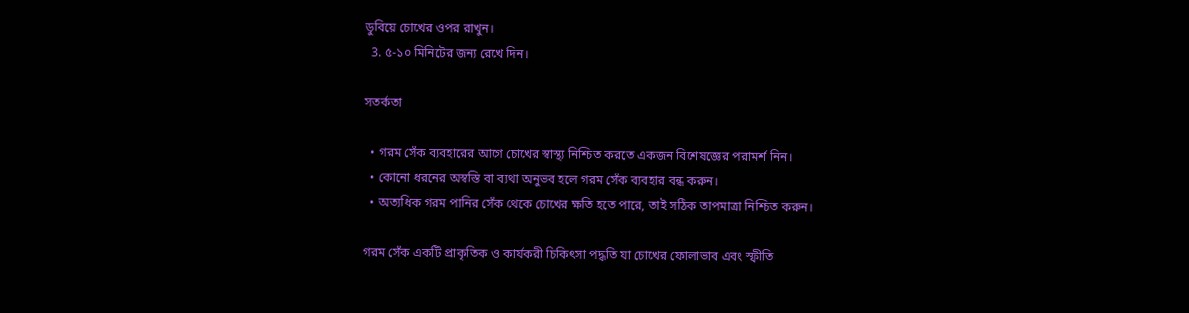ডুবিয়ে চোখের ওপর রাখুন।
  3. ৫-১০ মিনিটের জন্য রেখে দিন।

সতর্কতা

  • গরম সেঁক ব্যবহারের আগে চোখের স্বাস্থ্য নিশ্চিত করতে একজন বিশেষজ্ঞের পরামর্শ নিন।
  • কোনো ধরনের অস্বস্তি বা ব্যথা অনুভব হলে গরম সেঁক ব্যবহার বন্ধ করুন।
  • অত্যধিক গরম পানির সেঁক থেকে চোখের ক্ষতি হতে পারে, তাই সঠিক তাপমাত্রা নিশ্চিত করুন।

গরম সেঁক একটি প্রাকৃতিক ও কার্যকরী চিকিৎসা পদ্ধতি যা চোখের ফোলাভাব এবং স্ফীতি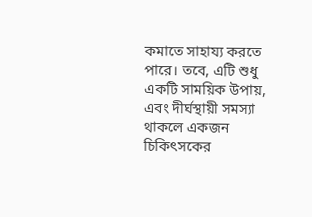কমাতে সাহায্য করতে পারে। তবে, এটি শুধু একটি সাময়িক উপায়, এবং দীর্ঘস্থায়ী সমস্যা থাকলে একজন চিকিৎসকের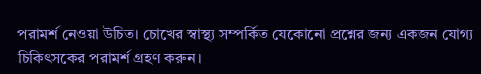পরামর্শ নেওয়া উচিত। চোখের স্বাস্থ্য সম্পর্কিত যেকোনো প্রশ্নের জন্য একজন যোগ্য চিকিৎসকের পরামর্শ গ্রহণ করুন।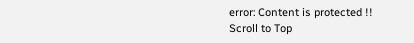error: Content is protected !!
Scroll to Top